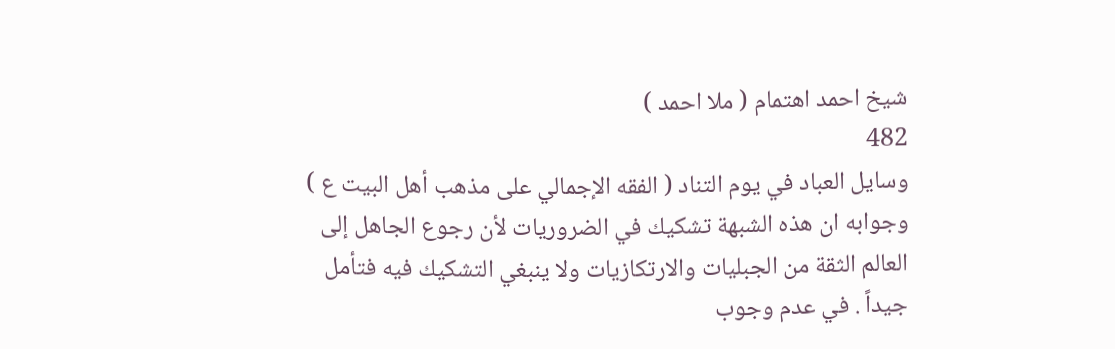شيخ احمد اهتمام ( ملا احمد )
482
وسايل العباد في يوم التناد ( الفقه الإجمالي على مذهب أهل البيت ع )
وجوابه ان هذه الشبهة تشكيك في الضروريات لأن رجوع الجاهل إلى العالم الثقة من الجبليات والارتكازيات ولا ينبغي التشكيك فيه فتأمل جيداً . في عدم وجوب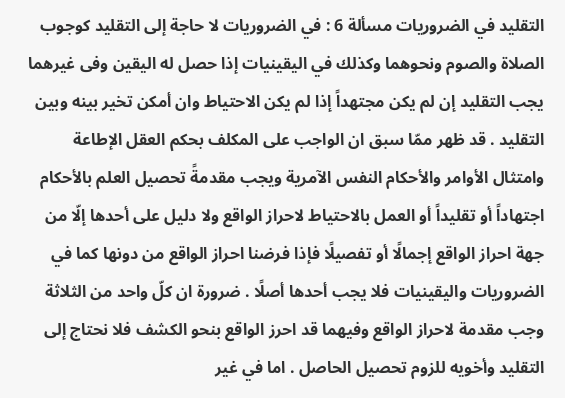التقليد في الضروريات مسألة 6 : في الضروريات لا حاجة إلى التقليد كوجوب الصلاة والصوم ونحوهما وكذلك في اليقينيات إذا حصل له اليقين وفى غيرهما يجب التقليد إن لم يكن مجتهداً إذا لم يكن الاحتياط وان أمكن تخير بينه وبين التقليد . قد ظهر ممّا سبق ان الواجب على المكلف بحكم العقل الإطاعة وامتثال الأوامر والأحكام النفس الآمرية ويجب مقدمةً تحصيل العلم بالأحكام اجتهاداً أو تقليداً أو العمل بالاحتياط لاحراز الواقع ولا دليل على أحدها إلّا من جهة احراز الواقع إجمالًا أو تفصيلًا فإذا فرضنا احراز الواقع من دونها كما في الضروريات واليقينيات فلا يجب أحدها أصلًا . ضرورة ان كلّ واحد من الثلاثة وجب مقدمة لاحراز الواقع وفيهما قد احرز الواقع بنحو الكشف فلا نحتاج إلى التقليد وأخويه للزوم تحصيل الحاصل . اما في غير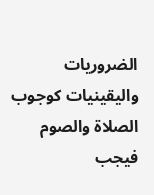الضروريات واليقينيات كوجوب الصلاة والصوم فيجب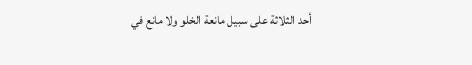أحد الثلاثة على سبيل مانعة الخلو ولا مانع في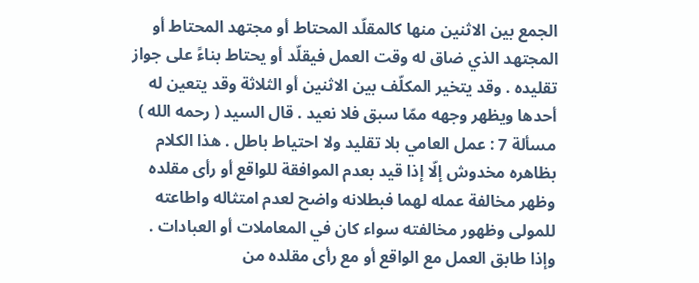الجمع بين الاثنين منها كالمقلّد المحتاط أو مجتهد المحتاط أو المجتهد الذي ضاق له وقت العمل فيقلّد أو يحتاط بناءً على جواز تقليده . وقد يتخير المكلّف بين الاثنين أو الثلاثة وقد يتعين له أحدها ويظهر وجهه ممّا سبق فلا نعيد . قال السيد ( رحمه الله ) مسألة 7 : عمل العامي بلا تقليد ولا احتياط باطل . هذا الكلام بظاهره مخدوش إلّا إذا قيد بعدم الموافقة للواقع أو رأى مقلده وظهر مخالفة عمله لهما فبطلانه واضح لعدم امتثاله واطاعته للمولى وظهور مخالفته سواء كان في المعاملات أو العبادات . وإذا طابق العمل مع الواقع أو مع رأى مقلده من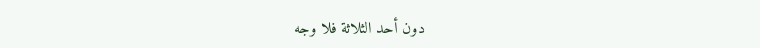دون أحد الثلاثة فلا وجه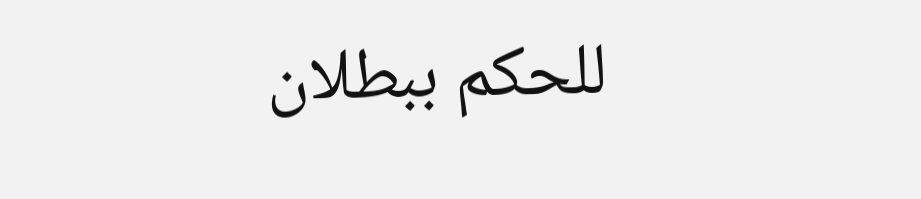للحكم ببطلان